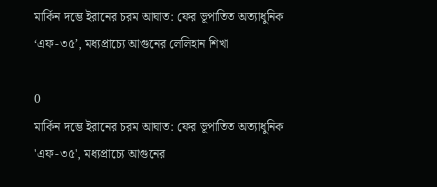মার্কিন দম্ভে ইরানের চরম আঘাত: ফের ভূপাতিত অত্যাধুনিক ‘এফ-৩৫’, মধ্যপ্রাচ্যে আগুনের লেলিহান শিখা

0
মার্কিন দম্ভে ইরানের চরম আঘাত: ফের ভূপাতিত অত্যাধুনিক 'এফ-৩৫', মধ্যপ্রাচ্যে আগুনের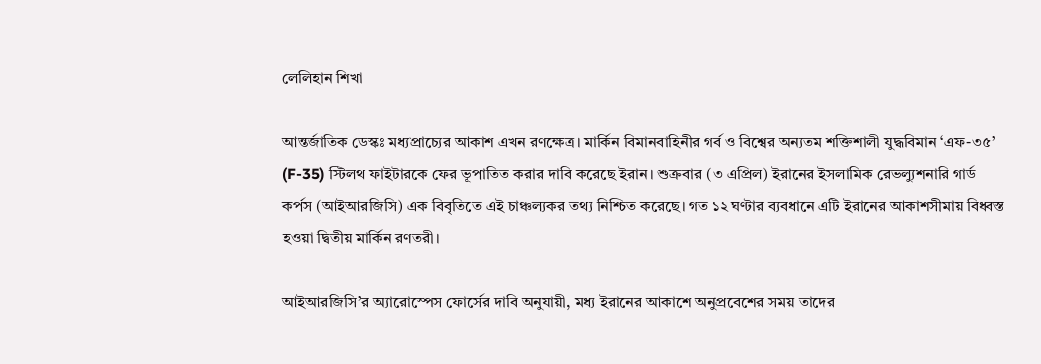লেলিহান শিখা

আন্তর্জাতিক ডেস্কঃ মধ্যপ্রাচ্যের আকাশ এখন রণক্ষেত্র। মার্কিন বিমানবাহিনীর গর্ব ও বিশ্বের অন্যতম শক্তিশালী যুদ্ধবিমান ‘এফ-৩৫’ (F-35) স্টিলথ ফাইটারকে ফের ভূপাতিত করার দাবি করেছে ইরান। শুক্রবার (৩ এপ্রিল) ইরানের ইসলামিক রেভল্যুশনারি গার্ড কর্পস (আইআরজিসি) এক বিবৃতিতে এই চাঞ্চল্যকর তথ্য নিশ্চিত করেছে। গত ১২ ঘণ্টার ব্যবধানে এটি ইরানের আকাশসীমায় বিধ্বস্ত হওয়া দ্বিতীয় মার্কিন রণতরী।

আইআরজিসি’র অ্যারোস্পেস ফোর্সের দাবি অনুযায়ী, মধ্য ইরানের আকাশে অনুপ্রবেশের সময় তাদের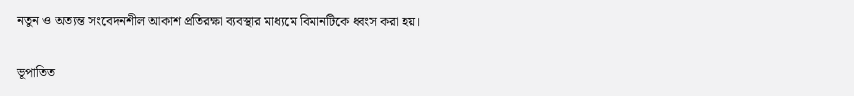নতুন ও অত্যন্ত সংবেদনশীল আকাশ প্রতিরক্ষা ব্যবস্থার মাধ্যমে বিমানটিকে ধ্বংস করা হয়।

ভূপাতিত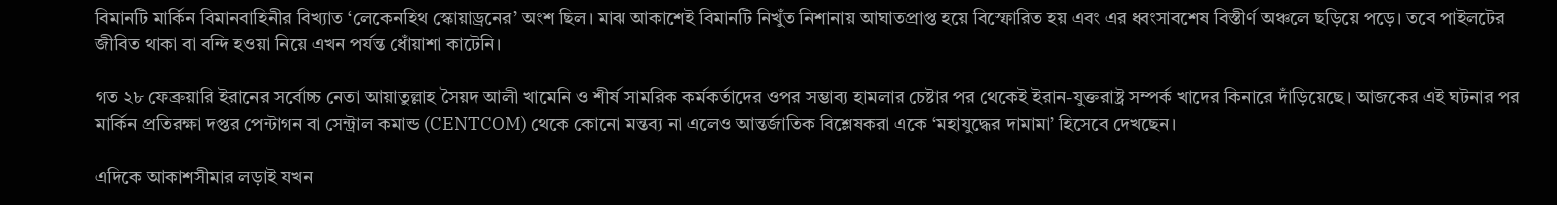বিমানটি মার্কিন বিমানবাহিনীর বিখ্যাত ‘লেকেনহিথ স্কোয়াড্রনের’ অংশ ছিল। মাঝ আকাশেই বিমানটি নিখুঁত নিশানায় আঘাতপ্রাপ্ত হয়ে বিস্ফোরিত হয় এবং এর ধ্বংসাবশেষ বিস্তীর্ণ অঞ্চলে ছড়িয়ে পড়ে। তবে পাইলটের জীবিত থাকা বা বন্দি হওয়া নিয়ে এখন পর্যন্ত ধোঁয়াশা কাটেনি।

গত ২৮ ফেব্রুয়ারি ইরানের সর্বোচ্চ নেতা আয়াতুল্লাহ সৈয়দ আলী খামেনি ও শীর্ষ সামরিক কর্মকর্তাদের ওপর সম্ভাব্য হামলার চেষ্টার পর থেকেই ইরান-যুক্তরাষ্ট্র সম্পর্ক খাদের কিনারে দাঁড়িয়েছে। আজকের এই ঘটনার পর মার্কিন প্রতিরক্ষা দপ্তর পেন্টাগন বা সেন্ট্রাল কমান্ড (CENTCOM) থেকে কোনো মন্তব্য না এলেও আন্তর্জাতিক বিশ্লেষকরা একে ‘মহাযুদ্ধের দামামা’ হিসেবে দেখছেন।

এদিকে আকাশসীমার লড়াই যখন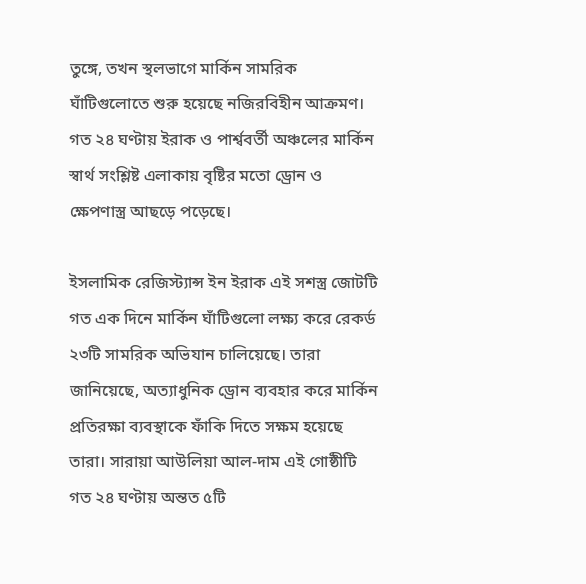তুঙ্গে, তখন স্থলভাগে মার্কিন সামরিক ঘাঁটিগুলোতে শুরু হয়েছে নজিরবিহীন আক্রমণ। গত ২৪ ঘণ্টায় ইরাক ও পার্শ্ববর্তী অঞ্চলের মার্কিন স্বার্থ সংশ্লিষ্ট এলাকায় বৃষ্টির মতো ড্রোন ও ক্ষেপণাস্ত্র আছড়ে পড়েছে।

ইসলামিক রেজিস্ট্যান্স ইন ইরাক এই সশস্ত্র জোটটি গত এক দিনে মার্কিন ঘাঁটিগুলো লক্ষ্য করে রেকর্ড ২৩টি সামরিক অভিযান চালিয়েছে। তারা জানিয়েছে, অত্যাধুনিক ড্রোন ব্যবহার করে মার্কিন প্রতিরক্ষা ব্যবস্থাকে ফাঁকি দিতে সক্ষম হয়েছে তারা। সারায়া আউলিয়া আল-দাম এই গোষ্ঠীটি গত ২৪ ঘণ্টায় অন্তত ৫টি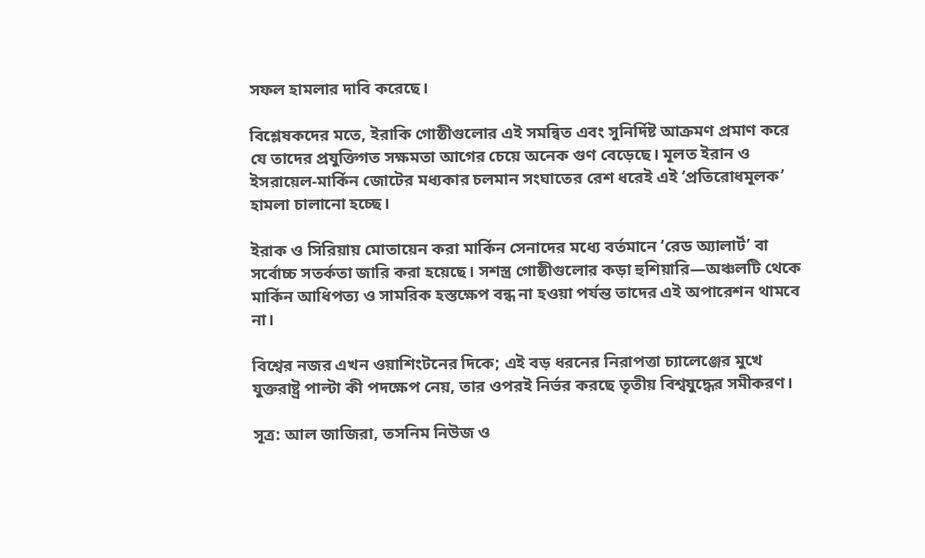সফল হামলার দাবি করেছে।

বিশ্লেষকদের মতে, ইরাকি গোষ্ঠীগুলোর এই সমন্বিত এবং সুনির্দিষ্ট আক্রমণ প্রমাণ করে যে তাদের প্রযুক্তিগত সক্ষমতা আগের চেয়ে অনেক গুণ বেড়েছে। মূলত ইরান ও ইসরায়েল-মার্কিন জোটের মধ্যকার চলমান সংঘাতের রেশ ধরেই এই ‘প্রতিরোধমূলক’ হামলা চালানো হচ্ছে।

ইরাক ও সিরিয়ায় মোতায়েন করা মার্কিন সেনাদের মধ্যে বর্তমানে ‘রেড অ্যালার্ট’ বা সর্বোচ্চ সতর্কতা জারি করা হয়েছে। সশস্ত্র গোষ্ঠীগুলোর কড়া হুশিয়ারি—অঞ্চলটি থেকে মার্কিন আধিপত্য ও সামরিক হস্তক্ষেপ বন্ধ না হওয়া পর্যন্ত তাদের এই অপারেশন থামবে না।

বিশ্বের নজর এখন ওয়াশিংটনের দিকে; এই বড় ধরনের নিরাপত্তা চ্যালেঞ্জের মুখে যুক্তরাষ্ট্র পাল্টা কী পদক্ষেপ নেয়, তার ওপরই নির্ভর করছে তৃতীয় বিশ্বযুদ্ধের সমীকরণ।

সূত্র: আল জাজিরা, তসনিম নিউজ ও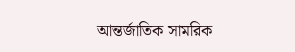আন্তর্জাতিক সামরিক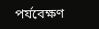পর্যবেক্ষণ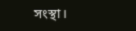সংস্থা।